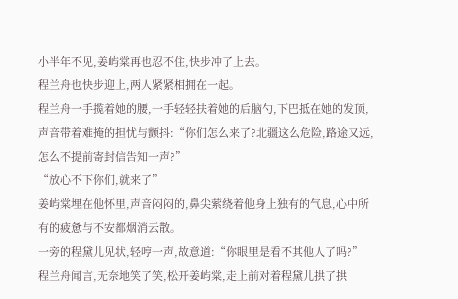小半年不见,姜屿棠再也忍不住,快步冲了上去。
程兰舟也快步迎上,两人紧紧相拥在一起。
程兰舟一手揽着她的腰,一手轻轻扶着她的后脑勺,下巴抵在她的发顶,声音带着难掩的担忧与颤抖:“你们怎么来了?北疆这么危险,路途又远,怎么不提前寄封信告知一声?”
“放心不下你们,就来了”
姜屿棠埋在他怀里,声音闷闷的,鼻尖萦绕着他身上独有的气息,心中所有的疲惫与不安都烟消云散。
一旁的程黛儿见状,轻哼一声,故意道:“你眼里是看不其他人了吗?”
程兰舟闻言,无奈地笑了笑,松开姜屿棠,走上前对着程黛儿拱了拱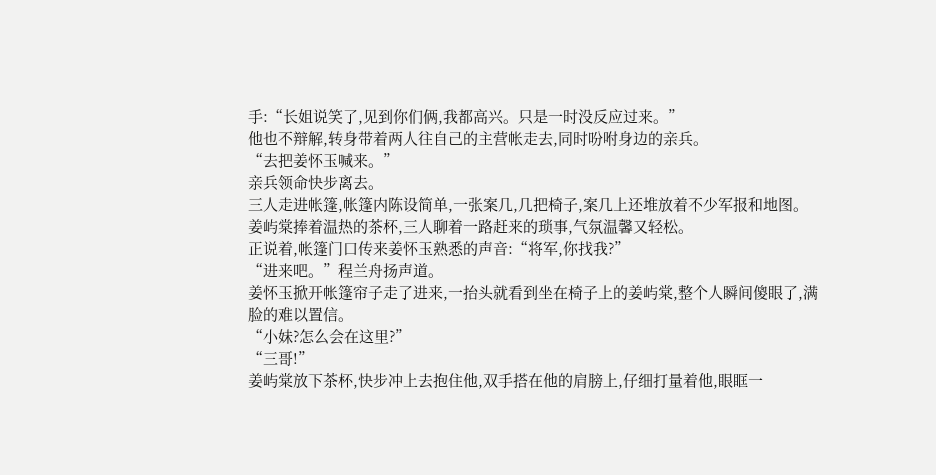手:“长姐说笑了,见到你们俩,我都高兴。只是一时没反应过来。”
他也不辩解,转身带着两人往自己的主营帐走去,同时吩咐身边的亲兵。
“去把姜怀玉喊来。”
亲兵领命快步离去。
三人走进帐篷,帐篷内陈设简单,一张案几,几把椅子,案几上还堆放着不少军报和地图。
姜屿棠捧着温热的茶杯,三人聊着一路赶来的琐事,气氛温馨又轻松。
正说着,帐篷门口传来姜怀玉熟悉的声音:“将军,你找我?”
“进来吧。”程兰舟扬声道。
姜怀玉掀开帐篷帘子走了进来,一抬头就看到坐在椅子上的姜屿棠,整个人瞬间傻眼了,满脸的难以置信。
“小妹?怎么会在这里?”
“三哥!”
姜屿棠放下茶杯,快步冲上去抱住他,双手搭在他的肩膀上,仔细打量着他,眼眶一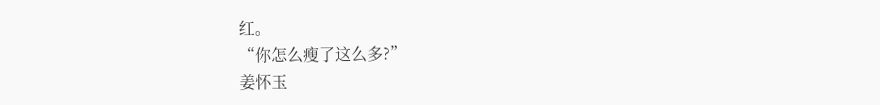红。
“你怎么瘦了这么多?”
姜怀玉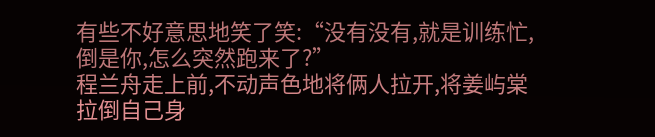有些不好意思地笑了笑:“没有没有,就是训练忙,倒是你,怎么突然跑来了?”
程兰舟走上前,不动声色地将俩人拉开,将姜屿棠拉倒自己身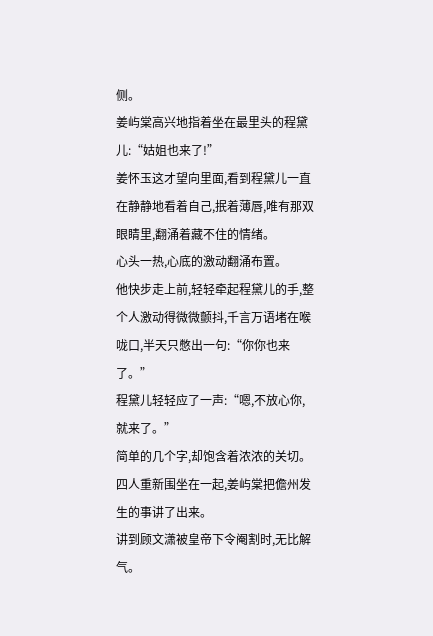侧。
姜屿棠高兴地指着坐在最里头的程黛儿:“姑姐也来了!”
姜怀玉这才望向里面,看到程黛儿一直在静静地看着自己,抿着薄唇,唯有那双眼睛里,翻涌着藏不住的情绪。
心头一热,心底的激动翻涌布置。
他快步走上前,轻轻牵起程黛儿的手,整个人激动得微微颤抖,千言万语堵在喉咙口,半天只憋出一句:“你你也来了。”
程黛儿轻轻应了一声:“嗯,不放心你,就来了。”
简单的几个字,却饱含着浓浓的关切。
四人重新围坐在一起,姜屿棠把儋州发生的事讲了出来。
讲到顾文潇被皇帝下令阉割时,无比解气。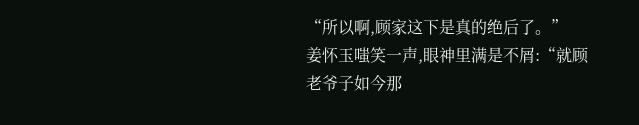“所以啊,顾家这下是真的绝后了。”
姜怀玉嗤笑一声,眼神里满是不屑:“就顾老爷子如今那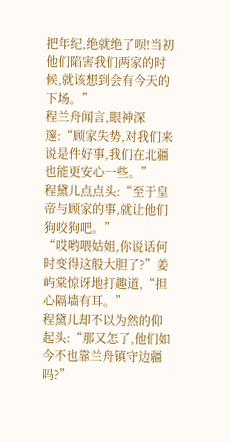把年纪,绝就绝了呗!当初他们陷害我们两家的时候,就该想到会有今天的下场。”
程兰舟闻言,眼神深邃:“顾家失势,对我们来说是件好事,我们在北疆也能更安心一些。”
程黛儿点点头:“至于皇帝与顾家的事,就让他们狗咬狗吧。”
“哎哟喂姑姐,你说话何时变得这般大胆了?”姜屿棠惊讶地打趣道,“担心隔墙有耳。”
程黛儿却不以为然的仰起头:“那又怎了,他们如今不也靠兰舟镇守边疆吗?”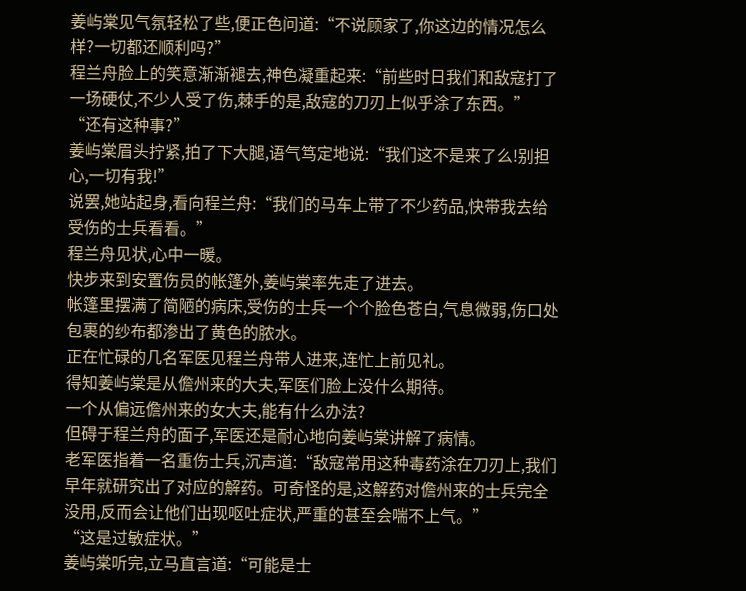姜屿棠见气氛轻松了些,便正色问道:“不说顾家了,你这边的情况怎么样?一切都还顺利吗?”
程兰舟脸上的笑意渐渐褪去,神色凝重起来:“前些时日我们和敌寇打了一场硬仗,不少人受了伤,棘手的是,敌寇的刀刃上似乎涂了东西。”
“还有这种事?”
姜屿棠眉头拧紧,拍了下大腿,语气笃定地说:“我们这不是来了么!别担心,一切有我!”
说罢,她站起身,看向程兰舟:“我们的马车上带了不少药品,快带我去给受伤的士兵看看。”
程兰舟见状,心中一暖。
快步来到安置伤员的帐篷外,姜屿棠率先走了进去。
帐篷里摆满了简陋的病床,受伤的士兵一个个脸色苍白,气息微弱,伤口处包裹的纱布都渗出了黄色的脓水。
正在忙碌的几名军医见程兰舟带人进来,连忙上前见礼。
得知姜屿棠是从儋州来的大夫,军医们脸上没什么期待。
一个从偏远儋州来的女大夫,能有什么办法?
但碍于程兰舟的面子,军医还是耐心地向姜屿棠讲解了病情。
老军医指着一名重伤士兵,沉声道:“敌寇常用这种毒药涂在刀刃上,我们早年就研究出了对应的解药。可奇怪的是,这解药对儋州来的士兵完全没用,反而会让他们出现呕吐症状,严重的甚至会喘不上气。”
“这是过敏症状。”
姜屿棠听完,立马直言道:“可能是士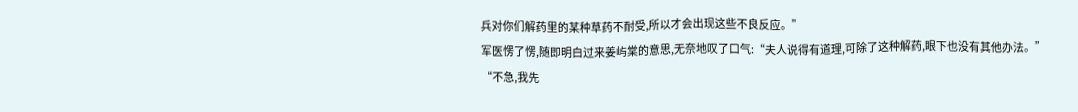兵对你们解药里的某种草药不耐受,所以才会出现这些不良反应。”
军医愣了愣,随即明白过来姜屿棠的意思,无奈地叹了口气:“夫人说得有道理,可除了这种解药,眼下也没有其他办法。”
“不急,我先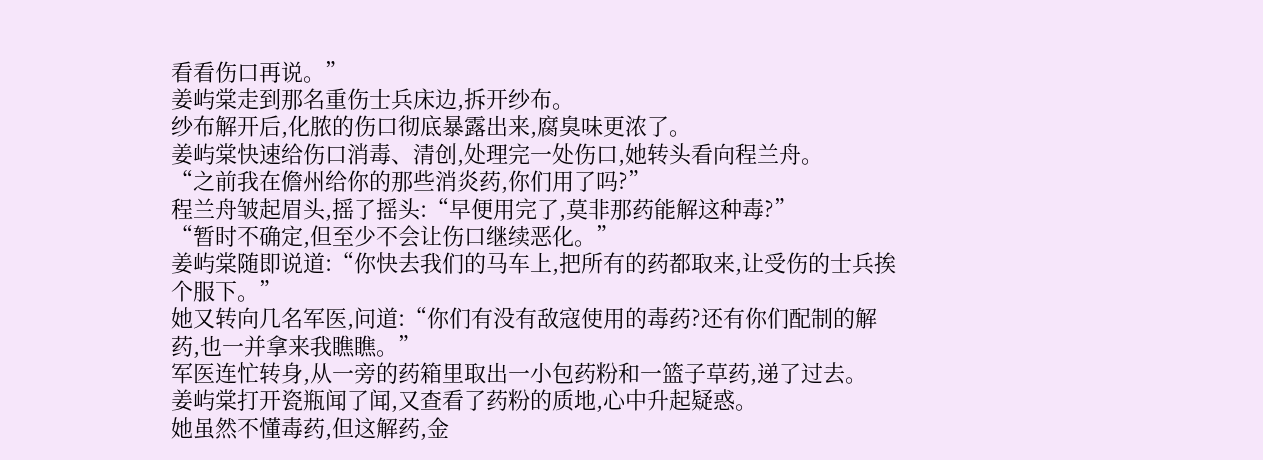看看伤口再说。”
姜屿棠走到那名重伤士兵床边,拆开纱布。
纱布解开后,化脓的伤口彻底暴露出来,腐臭味更浓了。
姜屿棠快速给伤口消毒、清创,处理完一处伤口,她转头看向程兰舟。
“之前我在儋州给你的那些消炎药,你们用了吗?”
程兰舟皱起眉头,摇了摇头:“早便用完了,莫非那药能解这种毒?”
“暂时不确定,但至少不会让伤口继续恶化。”
姜屿棠随即说道:“你快去我们的马车上,把所有的药都取来,让受伤的士兵挨个服下。”
她又转向几名军医,问道:“你们有没有敌寇使用的毒药?还有你们配制的解药,也一并拿来我瞧瞧。”
军医连忙转身,从一旁的药箱里取出一小包药粉和一篮子草药,递了过去。
姜屿棠打开瓷瓶闻了闻,又查看了药粉的质地,心中升起疑惑。
她虽然不懂毒药,但这解药,金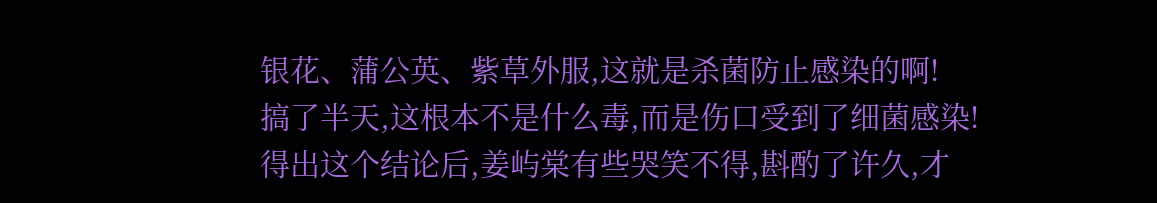银花、蒲公英、紫草外服,这就是杀菌防止感染的啊!
搞了半天,这根本不是什么毒,而是伤口受到了细菌感染!
得出这个结论后,姜屿棠有些哭笑不得,斟酌了许久,才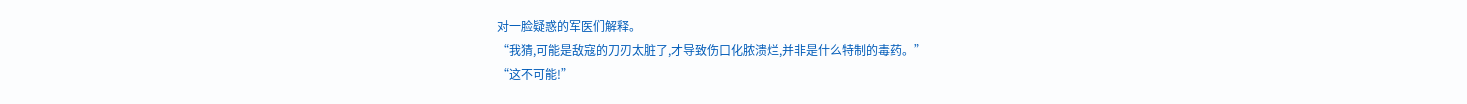对一脸疑惑的军医们解释。
“我猜,可能是敌寇的刀刃太脏了,才导致伤口化脓溃烂,并非是什么特制的毒药。”
“这不可能!”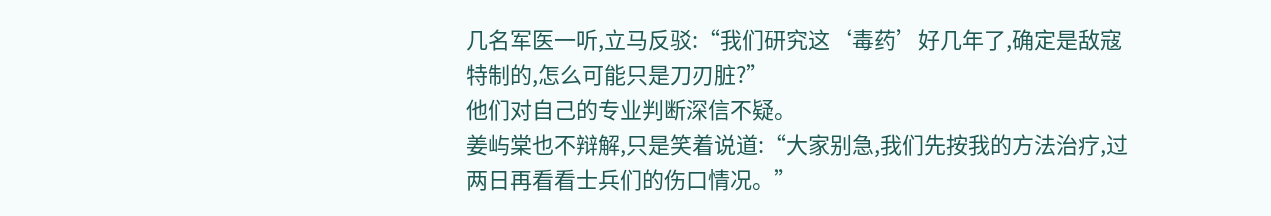几名军医一听,立马反驳:“我们研究这‘毒药’好几年了,确定是敌寇特制的,怎么可能只是刀刃脏?”
他们对自己的专业判断深信不疑。
姜屿棠也不辩解,只是笑着说道:“大家别急,我们先按我的方法治疗,过两日再看看士兵们的伤口情况。”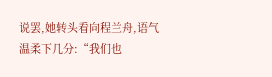说罢,她转头看向程兰舟,语气温柔下几分:“我们也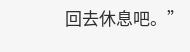回去休息吧。”